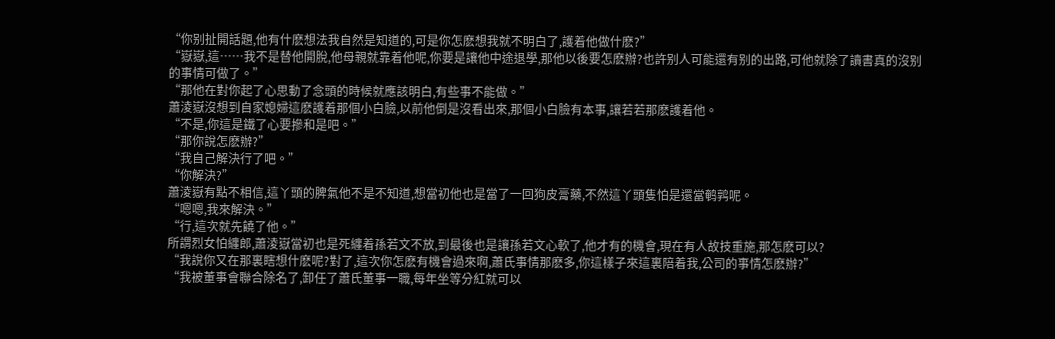“你别扯開話題,他有什麽想法我自然是知道的,可是你怎麽想我就不明白了,護着他做什麽?”
“嶽嶽,這……我不是替他開脫,他母親就靠着他呢,你要是讓他中途退學,那他以後要怎麽辦?也許别人可能還有别的出路,可他就除了讀書真的沒别的事情可做了。”
“那他在對你起了心思動了念頭的時候就應該明白,有些事不能做。”
蕭淩嶽沒想到自家媳婦這麽護着那個小白臉,以前他倒是沒看出來,那個小白臉有本事,讓若若那麽護着他。
“不是,你這是鐵了心要摻和是吧。”
“那你說怎麽辦?”
“我自己解決行了吧。”
“你解決?”
蕭淩嶽有點不相信,這丫頭的脾氣他不是不知道,想當初他也是當了一回狗皮膏藥,不然這丫頭隻怕是還當鹌鹑呢。
“嗯嗯,我來解決。”
“行,這次就先饒了他。”
所謂烈女怕纏郎,蕭淩嶽當初也是死纏着孫若文不放,到最後也是讓孫若文心軟了,他才有的機會,現在有人故技重施,那怎麽可以?
“我說你又在那裏瞎想什麽呢?對了,這次你怎麽有機會過來啊,蕭氏事情那麽多,你這樣子來這裏陪着我,公司的事情怎麽辦?”
“我被董事會聯合除名了,卸任了蕭氏董事一職,每年坐等分紅就可以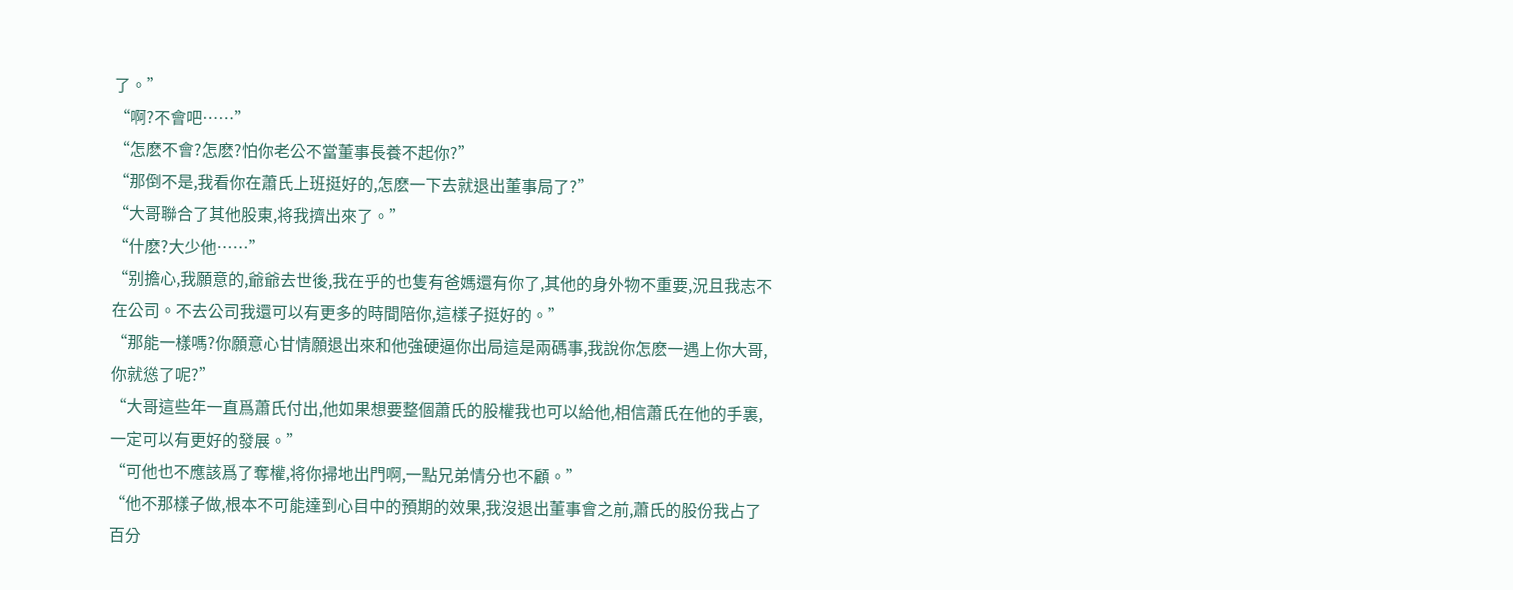了。”
“啊?不會吧……”
“怎麽不會?怎麽?怕你老公不當董事長養不起你?”
“那倒不是,我看你在蕭氏上班挺好的,怎麽一下去就退出董事局了?”
“大哥聯合了其他股東,将我擠出來了。”
“什麽?大少他……”
“别擔心,我願意的,爺爺去世後,我在乎的也隻有爸媽還有你了,其他的身外物不重要,況且我志不在公司。不去公司我還可以有更多的時間陪你,這樣子挺好的。”
“那能一樣嗎?你願意心甘情願退出來和他強硬逼你出局這是兩碼事,我說你怎麽一遇上你大哥,你就慫了呢?”
“大哥這些年一直爲蕭氏付出,他如果想要整個蕭氏的股權我也可以給他,相信蕭氏在他的手裏,一定可以有更好的發展。”
“可他也不應該爲了奪權,将你掃地出門啊,一點兄弟情分也不顧。”
“他不那樣子做,根本不可能達到心目中的預期的效果,我沒退出董事會之前,蕭氏的股份我占了百分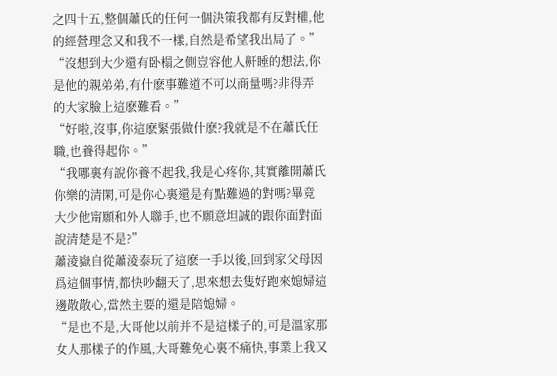之四十五,整個蕭氏的任何一個決策我都有反對權,他的經營理念又和我不一樣,自然是希望我出局了。”
“沒想到大少還有卧榻之側豈容他人鼾睡的想法,你是他的親弟弟,有什麽事難道不可以商量嗎?非得弄的大家臉上這麽難看。”
“好啦,沒事,你這麽緊張做什麽?我就是不在蕭氏任職,也養得起你。”
“我哪裏有說你養不起我,我是心疼你,其實離開蕭氏你樂的清閑,可是你心裏還是有點難過的對嗎?畢竟大少他甯願和外人聯手,也不願意坦誠的跟你面對面說清楚是不是?”
蕭淩嶽自從蕭淩泰玩了這麽一手以後,回到家父母因爲這個事情,都快吵翻天了,思來想去隻好跑來媳婦這邊散散心,當然主要的還是陪媳婦。
“是也不是,大哥他以前并不是這樣子的,可是溫家那女人那樣子的作風,大哥難免心裏不痛快,事業上我又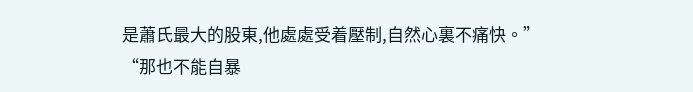是蕭氏最大的股東,他處處受着壓制,自然心裏不痛快。”
“那也不能自暴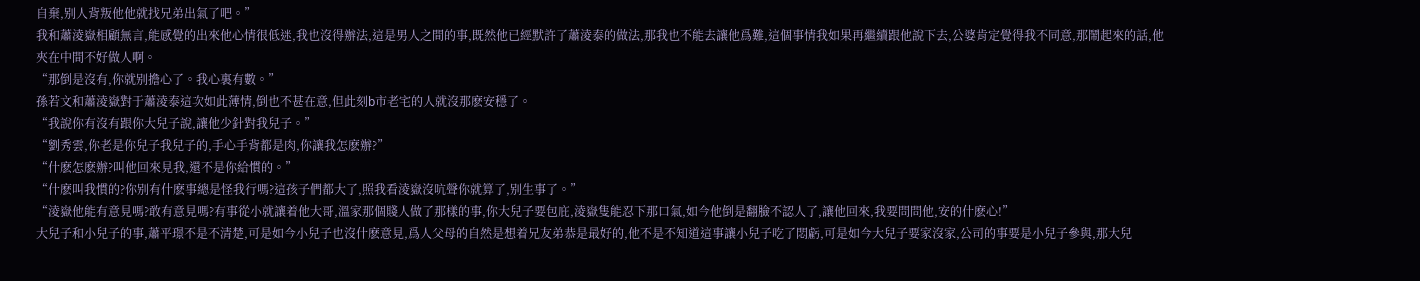自棄,别人背叛他他就找兄弟出氣了吧。”
我和蕭淩嶽相顧無言,能感覺的出來他心情很低迷,我也沒得辦法,這是男人之間的事,既然他已經默許了蕭淩泰的做法,那我也不能去讓他爲難,這個事情我如果再繼續跟他說下去,公婆肯定覺得我不同意,那鬧起來的話,他夾在中間不好做人啊。
“那倒是沒有,你就别擔心了。我心裏有數。”
孫若文和蕭淩嶽對于蕭淩泰這次如此薄情,倒也不甚在意,但此刻b市老宅的人就沒那麽安穩了。
“我說你有沒有跟你大兒子說,讓他少針對我兒子。”
“劉秀雲,你老是你兒子我兒子的,手心手背都是肉,你讓我怎麽辦?”
“什麽怎麽辦?叫他回來見我,還不是你給慣的。”
“什麽叫我慣的?你别有什麽事總是怪我行嗎?這孩子們都大了,照我看淩嶽沒吭聲你就算了,别生事了。”
“淩嶽他能有意見嗎?敢有意見嗎?有事從小就讓着他大哥,溫家那個賤人做了那樣的事,你大兒子要包庇,淩嶽隻能忍下那口氣,如今他倒是翻臉不認人了,讓他回來,我要問問他,安的什麽心!”
大兒子和小兒子的事,蕭平璟不是不清楚,可是如今小兒子也沒什麽意見,爲人父母的自然是想着兄友弟恭是最好的,他不是不知道這事讓小兒子吃了悶虧,可是如今大兒子要家沒家,公司的事要是小兒子參與,那大兒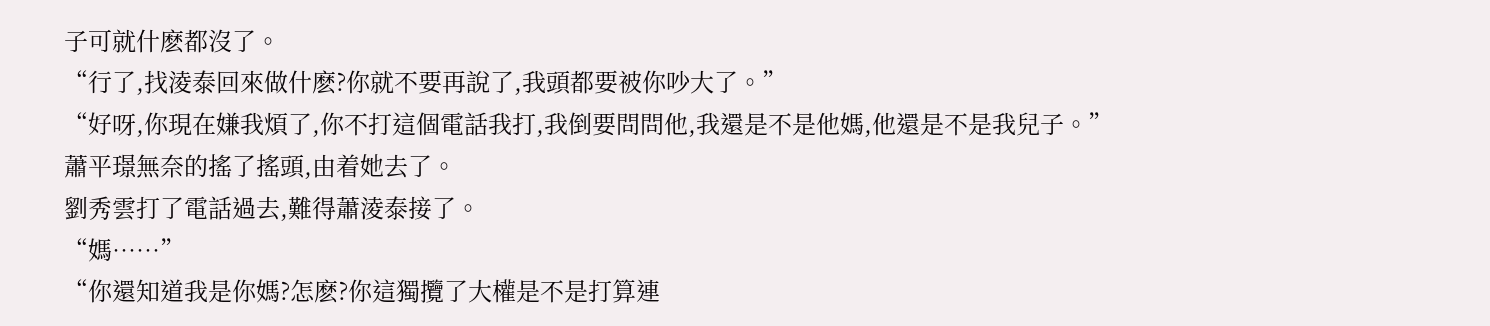子可就什麽都沒了。
“行了,找淩泰回來做什麽?你就不要再說了,我頭都要被你吵大了。”
“好呀,你現在嫌我煩了,你不打這個電話我打,我倒要問問他,我還是不是他媽,他還是不是我兒子。”
蕭平璟無奈的搖了搖頭,由着她去了。
劉秀雲打了電話過去,難得蕭淩泰接了。
“媽……”
“你還知道我是你媽?怎麽?你這獨攬了大權是不是打算連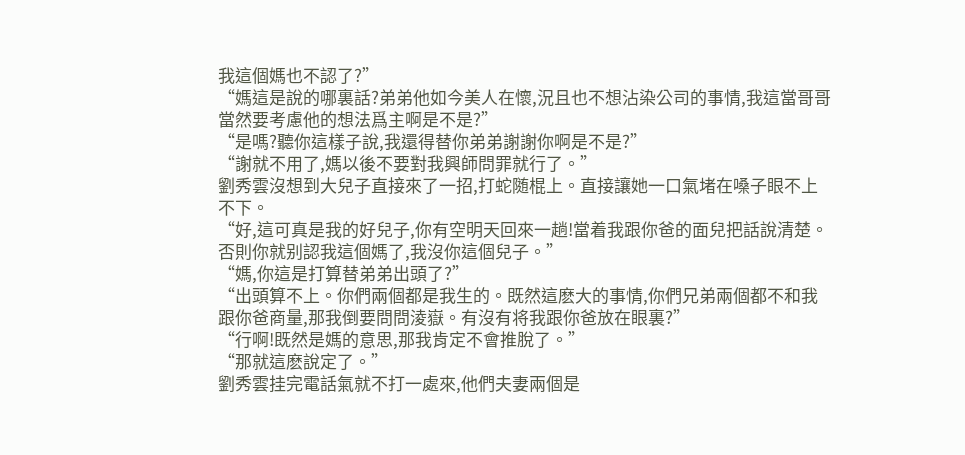我這個媽也不認了?”
“媽這是說的哪裏話?弟弟他如今美人在懷,況且也不想沾染公司的事情,我這當哥哥當然要考慮他的想法爲主啊是不是?”
“是嗎?聽你這樣子說,我還得替你弟弟謝謝你啊是不是?”
“謝就不用了,媽以後不要對我興師問罪就行了。”
劉秀雲沒想到大兒子直接來了一招,打蛇随棍上。直接讓她一口氣堵在嗓子眼不上不下。
“好,這可真是我的好兒子,你有空明天回來一趟!當着我跟你爸的面兒把話說清楚。否則你就别認我這個媽了,我沒你這個兒子。”
“媽,你這是打算替弟弟出頭了?”
“出頭算不上。你們兩個都是我生的。既然這麽大的事情,你們兄弟兩個都不和我跟你爸商量,那我倒要問問淩嶽。有沒有将我跟你爸放在眼裏?”
“行啊!既然是媽的意思,那我肯定不會推脫了。”
“那就這麽說定了。”
劉秀雲挂完電話氣就不打一處來,他們夫妻兩個是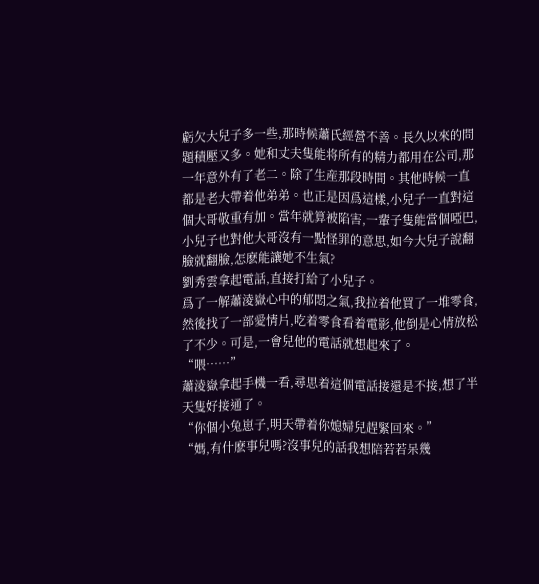虧欠大兒子多一些,那時候蕭氏經營不善。長久以來的問題積壓又多。她和丈夫隻能将所有的精力都用在公司,那一年意外有了老二。除了生産那段時間。其他時候一直都是老大帶着他弟弟。也正是因爲這樣,小兒子一直對這個大哥敬重有加。當年就算被陷害,一輩子隻能當個啞巴,小兒子也對他大哥沒有一點怪罪的意思,如今大兒子說翻臉就翻臉,怎麽能讓她不生氣?
劉秀雲拿起電話,直接打給了小兒子。
爲了一解蕭淩嶽心中的郁悶之氣,我拉着他買了一堆零食,然後找了一部愛情片,吃着零食看着電影,他倒是心情放松了不少。可是,一會兒他的電話就想起來了。
“喂……”
蕭淩嶽拿起手機一看,尋思着這個電話接還是不接,想了半天隻好接通了。
“你個小兔崽子,明天帶着你媳婦兒趕緊回來。”
“媽,有什麽事兒嗎?沒事兒的話我想陪若若呆幾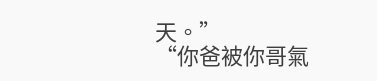天。”
“你爸被你哥氣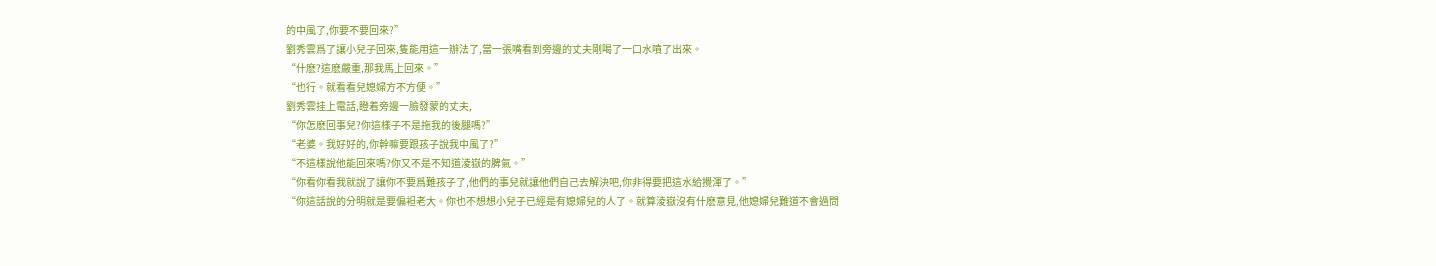的中風了,你要不要回來?”
劉秀雲爲了讓小兒子回來,隻能用這一辦法了,當一張嘴看到旁邊的丈夫剛喝了一口水噴了出來。
“什麽?這麽嚴重,那我馬上回來。”
“也行。就看看兒媳婦方不方便。”
劉秀雲挂上電話,瞪着旁邊一臉發蒙的丈夫,
“你怎麽回事兒?你這樣子不是拖我的後腿嗎?”
“老婆。我好好的,你幹嘛要跟孩子說我中風了?”
“不這樣說他能回來嗎?你又不是不知道淩嶽的脾氣。”
“你看你看我就說了讓你不要爲難孩子了,他們的事兒就讓他們自己去解決吧,你非得要把這水給攪渾了。”
“你這話說的分明就是要偏袒老大。你也不想想小兒子已經是有媳婦兒的人了。就算淩嶽沒有什麽意見,他媳婦兒難道不會過問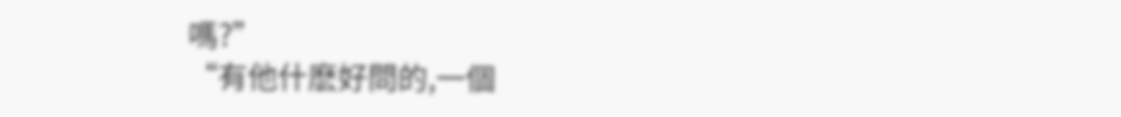嗎?”
“有他什麽好問的,一個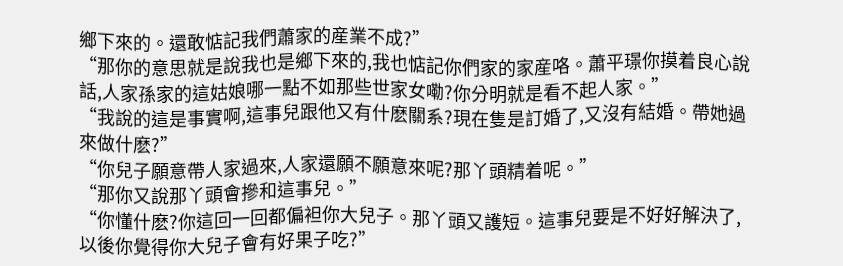鄉下來的。還敢惦記我們蕭家的産業不成?”
“那你的意思就是說我也是鄉下來的,我也惦記你們家的家産咯。蕭平璟你摸着良心說話,人家孫家的這姑娘哪一點不如那些世家女嘞?你分明就是看不起人家。”
“我說的這是事實啊,這事兒跟他又有什麽關系?現在隻是訂婚了,又沒有結婚。帶她過來做什麽?”
“你兒子願意帶人家過來,人家還願不願意來呢?那丫頭精着呢。”
“那你又說那丫頭會摻和這事兒。”
“你懂什麽?你這回一回都偏袒你大兒子。那丫頭又護短。這事兒要是不好好解決了,以後你覺得你大兒子會有好果子吃?”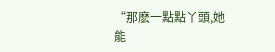“那麽一點點丫頭,她能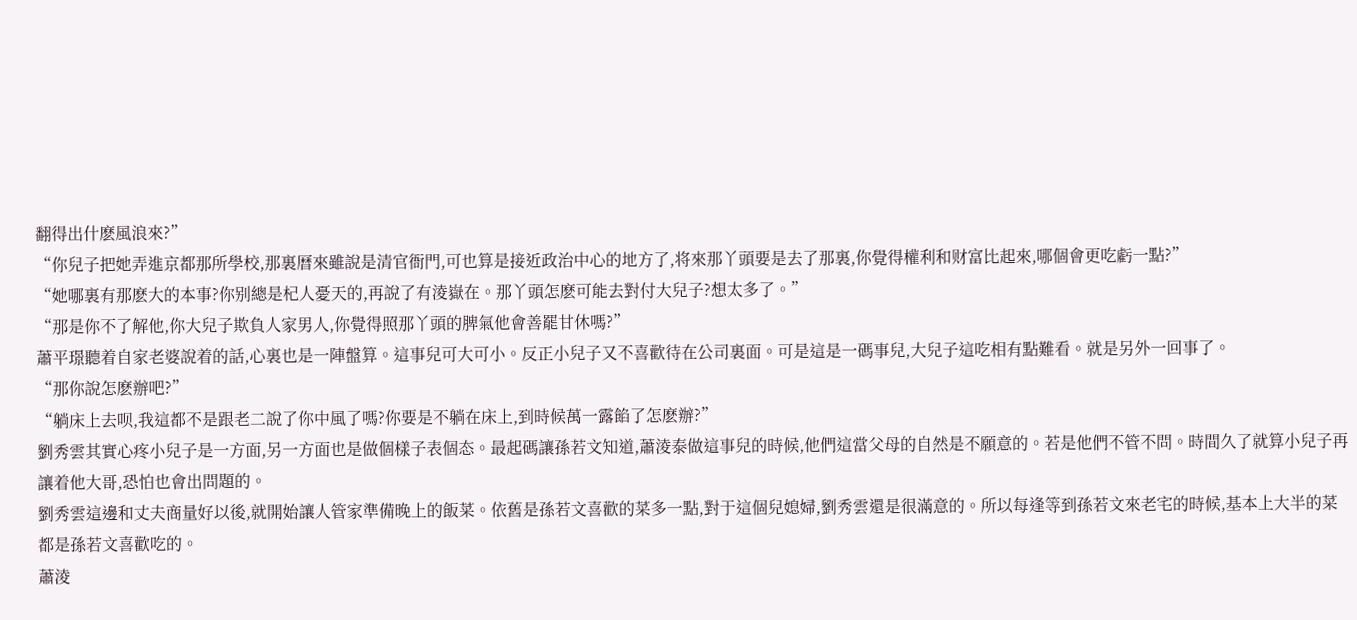翻得出什麽風浪來?”
“你兒子把她弄進京都那所學校,那裏曆來雖說是清官衙門,可也算是接近政治中心的地方了,将來那丫頭要是去了那裏,你覺得權利和财富比起來,哪個會更吃虧一點?”
“她哪裏有那麽大的本事?你别總是杞人憂天的,再說了有淩嶽在。那丫頭怎麽可能去對付大兒子?想太多了。”
“那是你不了解他,你大兒子欺負人家男人,你覺得照那丫頭的脾氣他會善罷甘休嗎?”
蕭平璟聽着自家老婆說着的話,心裏也是一陣盤算。這事兒可大可小。反正小兒子又不喜歡待在公司裏面。可是這是一碼事兒,大兒子這吃相有點難看。就是另外一回事了。
“那你說怎麽辦吧?”
“躺床上去呗,我這都不是跟老二說了你中風了嗎?你要是不躺在床上,到時候萬一露餡了怎麽辦?”
劉秀雲其實心疼小兒子是一方面,另一方面也是做個樣子表個态。最起碼讓孫若文知道,蕭淩泰做這事兒的時候,他們這當父母的自然是不願意的。若是他們不管不問。時間久了就算小兒子再讓着他大哥,恐怕也會出問題的。
劉秀雲這邊和丈夫商量好以後,就開始讓人管家準備晚上的飯菜。依舊是孫若文喜歡的菜多一點,對于這個兒媳婦,劉秀雲還是很滿意的。所以每逢等到孫若文來老宅的時候,基本上大半的菜都是孫若文喜歡吃的。
蕭淩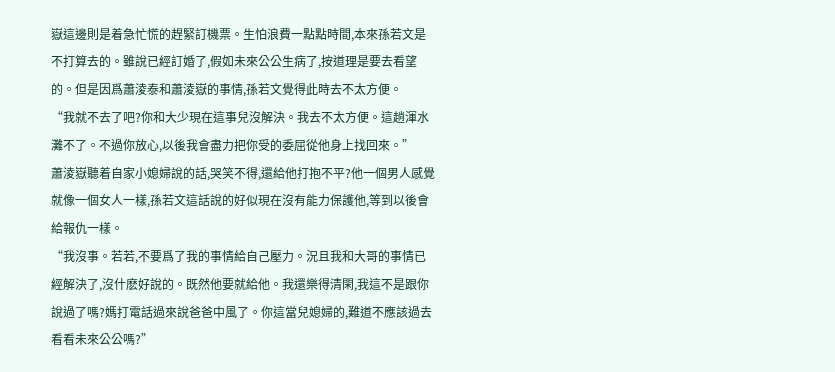嶽這邊則是着急忙慌的趕緊訂機票。生怕浪費一點點時間,本來孫若文是不打算去的。雖說已經訂婚了,假如未來公公生病了,按道理是要去看望的。但是因爲蕭淩泰和蕭淩嶽的事情,孫若文覺得此時去不太方便。
“我就不去了吧?你和大少現在這事兒沒解決。我去不太方便。這趟渾水灘不了。不過你放心,以後我會盡力把你受的委屈從他身上找回來。”
蕭淩嶽聽着自家小媳婦說的話,哭笑不得,還給他打抱不平?他一個男人感覺就像一個女人一樣,孫若文這話說的好似現在沒有能力保護他,等到以後會給報仇一樣。
“我沒事。若若,不要爲了我的事情給自己壓力。況且我和大哥的事情已經解決了,沒什麽好說的。既然他要就給他。我還樂得清閑,我這不是跟你說過了嗎?媽打電話過來說爸爸中風了。你這當兒媳婦的,難道不應該過去看看未來公公嗎?”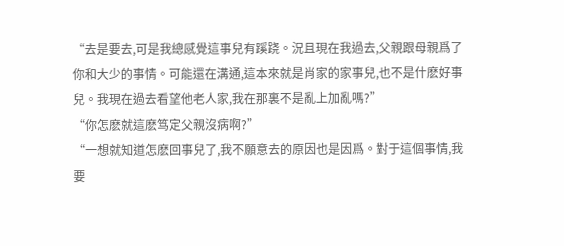“去是要去,可是我總感覺這事兒有蹊跷。況且現在我過去,父親跟母親爲了你和大少的事情。可能還在溝通,這本來就是肖家的家事兒,也不是什麽好事兒。我現在過去看望他老人家,我在那裏不是亂上加亂嗎?”
“你怎麽就這麽笃定父親沒病啊?”
“一想就知道怎麽回事兒了,我不願意去的原因也是因爲。對于這個事情,我要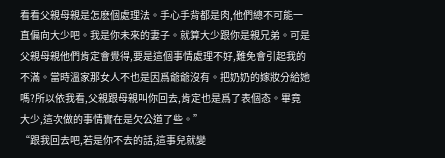看看父親母親是怎麽個處理法。手心手背都是肉,他們總不可能一直偏向大少吧。我是你未來的妻子。就算大少跟你是親兄弟。可是父親母親他們肯定會覺得,要是這個事情處理不好,難免會引起我的不滿。當時溫家那女人不也是因爲爺爺沒有。把奶奶的嫁妝分給她嗎?所以依我看,父親跟母親叫你回去,肯定也是爲了表個态。畢竟大少,這次做的事情實在是欠公道了些。”
“跟我回去吧,若是你不去的話,這事兒就變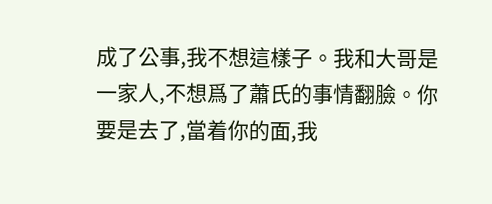成了公事,我不想這樣子。我和大哥是一家人,不想爲了蕭氏的事情翻臉。你要是去了,當着你的面,我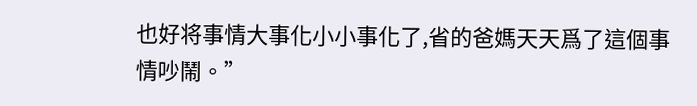也好将事情大事化小小事化了,省的爸媽天天爲了這個事情吵鬧。”